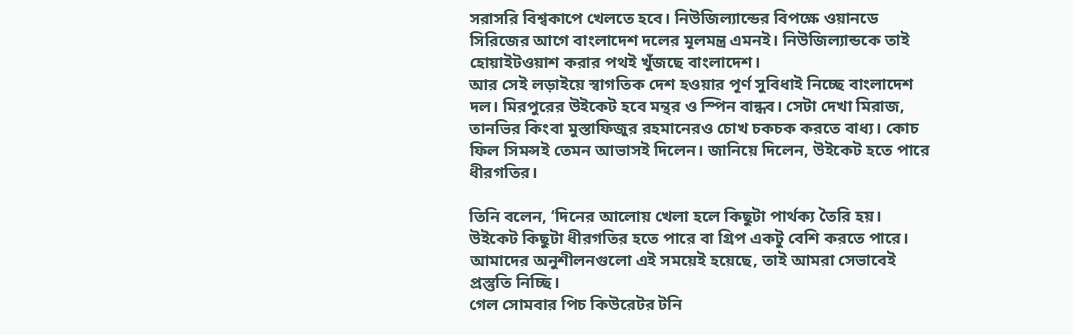সরাসরি বিশ্বকাপে খেলতে হবে। নিউজিল্যান্ডের বিপক্ষে ওয়ানডে সিরিজের আগে বাংলাদেশ দলের মূলমন্ত্র এমনই। নিউজিল্যান্ডকে তাই হোয়াইটওয়াশ করার পথই খুঁজছে বাংলাদেশ।
আর সেই লড়াইয়ে স্বাগতিক দেশ হওয়ার পূর্ণ সুবিধাই নিচ্ছে বাংলাদেশ দল। মিরপুরের উইকেট হবে মন্থর ও স্পিন বান্ধব। সেটা দেখা মিরাজ, তানভির কিংবা মুস্তাফিজুর রহমানেরও চোখ চকচক করতে বাধ্য। কোচ ফিল সিমন্সই তেমন আভাসই দিলেন। জানিয়ে দিলেন, উইকেট হতে পারে ধীরগতির।

তিনি বলেন, ‘দিনের আলোয় খেলা হলে কিছুটা পার্থক্য তৈরি হয়। উইকেট কিছুটা ধীরগতির হতে পারে বা গ্রিপ একটু বেশি করতে পারে। আমাদের অনুশীলনগুলো এই সময়েই হয়েছে, তাই আমরা সেভাবেই প্রস্তুতি নিচ্ছি।
গেল সোমবার পিচ কিউরেটর টনি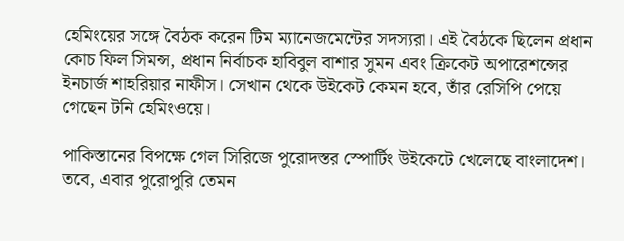হেমিংয়ের সঙ্গে বৈঠক করেন টিম ম্যানেজমেন্টের সদস্যরা। এই বৈঠকে ছিলেন প্রধান কোচ ফিল সিমন্স, প্রধান নির্বাচক হাবিবুল বাশার সুমন এবং ক্রিকেট অপারেশন্সের ইনচার্জ শাহরিয়ার নাফীস। সেখান থেকে উইকেট কেমন হবে, তাঁর রেসিপি পেয়ে গেছেন টনি হেমিংওয়ে।

পাকিস্তানের বিপক্ষে গেল সিরিজে পুরোদস্তর স্পোর্টিং উইকেটে খেলেছে বাংলাদেশ। তবে, এবার পুরোপুরি তেমন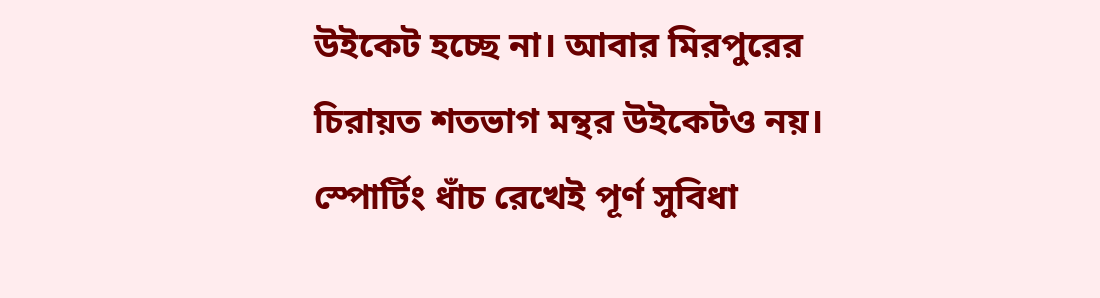উইকেট হচ্ছে না। আবার মিরপুরের চিরায়ত শতভাগ মন্থর উইকেটও নয়। স্পোর্টিং ধাঁচ রেখেই পূর্ণ সুবিধা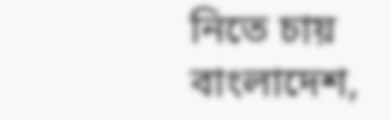নিতে চায় বাংলাদেশ,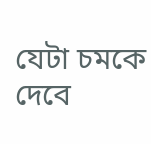যেটা চমকে দেবে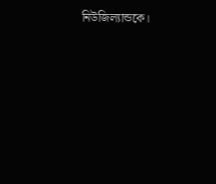নিউজিল্যান্ডকে।